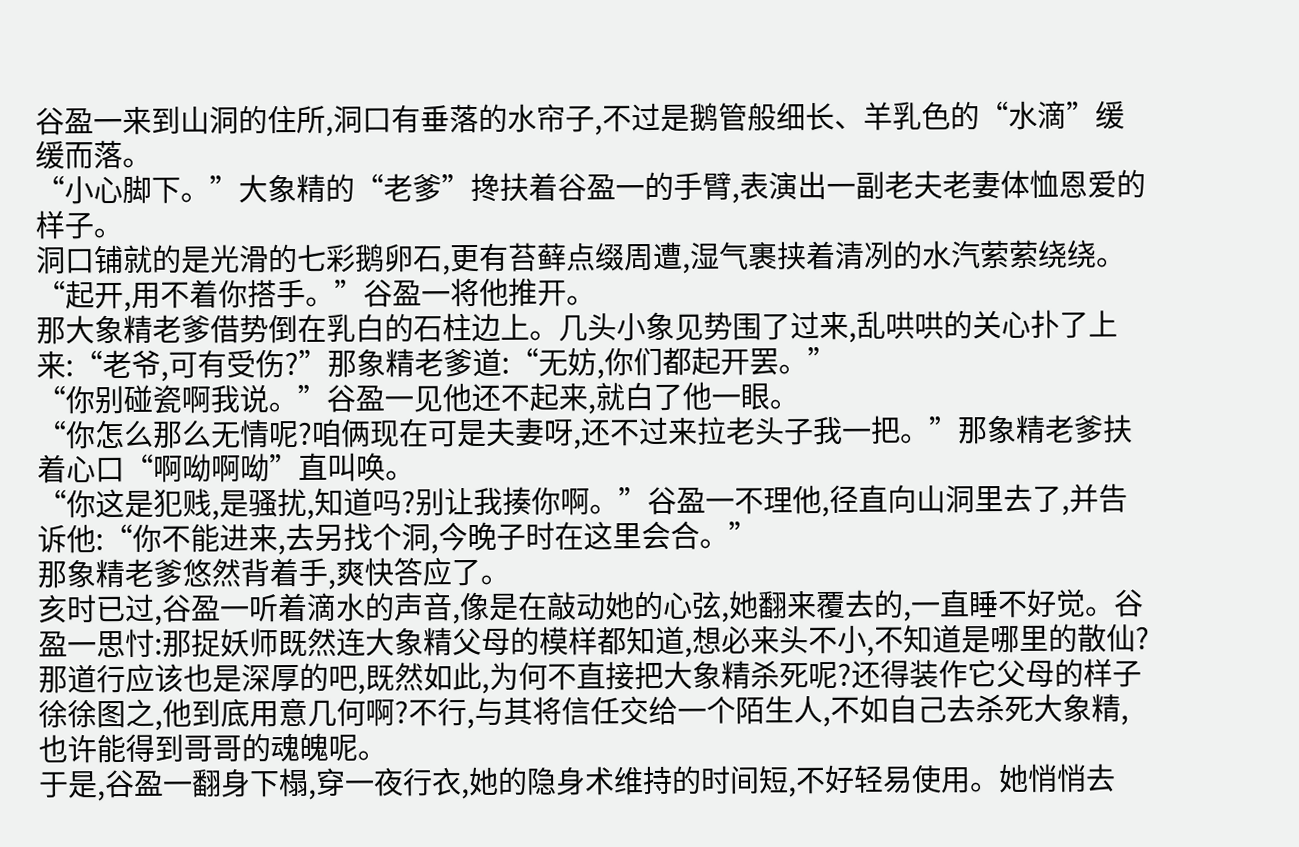谷盈一来到山洞的住所,洞口有垂落的水帘子,不过是鹅管般细长、羊乳色的“水滴”缓缓而落。
“小心脚下。”大象精的“老爹”搀扶着谷盈一的手臂,表演出一副老夫老妻体恤恩爱的样子。
洞口铺就的是光滑的七彩鹅卵石,更有苔藓点缀周遭,湿气裹挟着清冽的水汽萦萦绕绕。
“起开,用不着你搭手。”谷盈一将他推开。
那大象精老爹借势倒在乳白的石柱边上。几头小象见势围了过来,乱哄哄的关心扑了上来:“老爷,可有受伤?”那象精老爹道:“无妨,你们都起开罢。”
“你别碰瓷啊我说。”谷盈一见他还不起来,就白了他一眼。
“你怎么那么无情呢?咱俩现在可是夫妻呀,还不过来拉老头子我一把。”那象精老爹扶着心口“啊呦啊呦”直叫唤。
“你这是犯贱,是骚扰,知道吗?别让我揍你啊。”谷盈一不理他,径直向山洞里去了,并告诉他:“你不能进来,去另找个洞,今晚子时在这里会合。”
那象精老爹悠然背着手,爽快答应了。
亥时已过,谷盈一听着滴水的声音,像是在敲动她的心弦,她翻来覆去的,一直睡不好觉。谷盈一思忖:那捉妖师既然连大象精父母的模样都知道,想必来头不小,不知道是哪里的散仙?那道行应该也是深厚的吧,既然如此,为何不直接把大象精杀死呢?还得装作它父母的样子徐徐图之,他到底用意几何啊?不行,与其将信任交给一个陌生人,不如自己去杀死大象精,也许能得到哥哥的魂魄呢。
于是,谷盈一翻身下榻,穿一夜行衣,她的隐身术维持的时间短,不好轻易使用。她悄悄去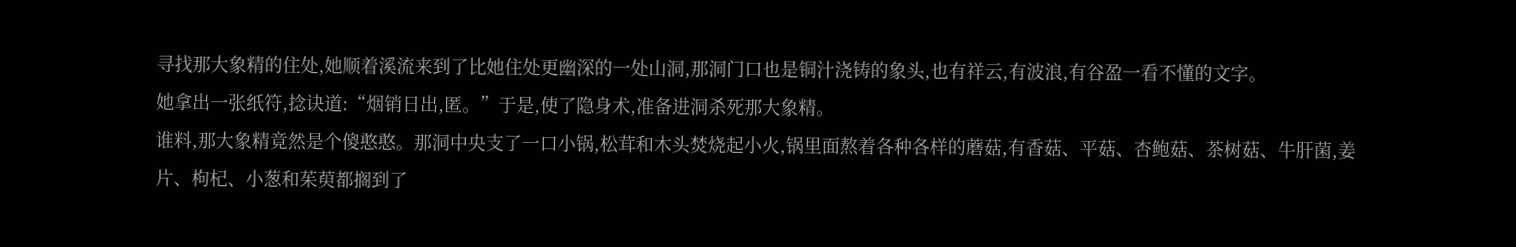寻找那大象精的住处,她顺着溪流来到了比她住处更幽深的一处山洞,那洞门口也是铜汁浇铸的象头,也有祥云,有波浪,有谷盈一看不懂的文字。
她拿出一张纸符,捻诀道:“烟销日出,匿。”于是,使了隐身术,准备进洞杀死那大象精。
谁料,那大象精竟然是个傻憨憨。那洞中央支了一口小锅,松茸和木头焚烧起小火,锅里面熬着各种各样的蘑菇,有香菇、平菇、杏鲍菇、茶树菇、牛肝菌,姜片、枸杞、小葱和茱萸都搁到了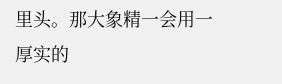里头。那大象精一会用一厚实的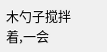木勺子搅拌着,一会